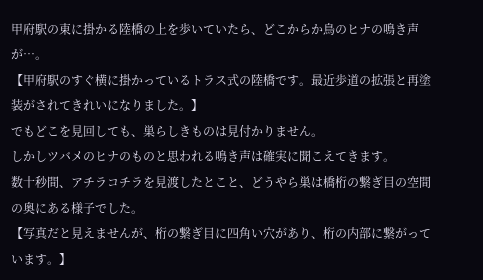甲府駅の東に掛かる陸橋の上を歩いていたら、どこからか鳥のヒナの鳴き声が…。
【甲府駅のすぐ横に掛かっているトラス式の陸橋です。最近歩道の拡張と再塗装がされてきれいになりました。】
でもどこを見回しても、巣らしきものは見付かりません。
しかしツバメのヒナのものと思われる鳴き声は確実に聞こえてきます。
数十秒間、アチラコチラを見渡したとこと、どうやら巣は橋桁の繋ぎ目の空間の奥にある様子でした。
【写真だと見えませんが、桁の繋ぎ目に四角い穴があり、桁の内部に繋がっています。】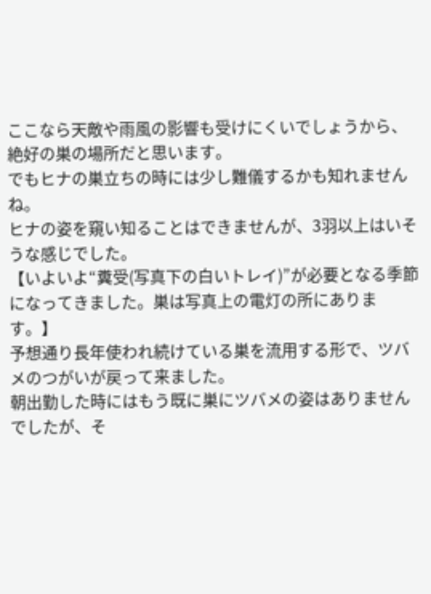ここなら天敵や雨風の影響も受けにくいでしょうから、絶好の巣の場所だと思います。
でもヒナの巣立ちの時には少し難儀するかも知れませんね。
ヒナの姿を窺い知ることはできませんが、3羽以上はいそうな感じでした。
【いよいよ“糞受(写真下の白いトレイ)”が必要となる季節になってきました。巣は写真上の電灯の所にあります。】
予想通り長年使われ続けている巣を流用する形で、ツバメのつがいが戻って来ました。
朝出勤した時にはもう既に巣にツバメの姿はありませんでしたが、そ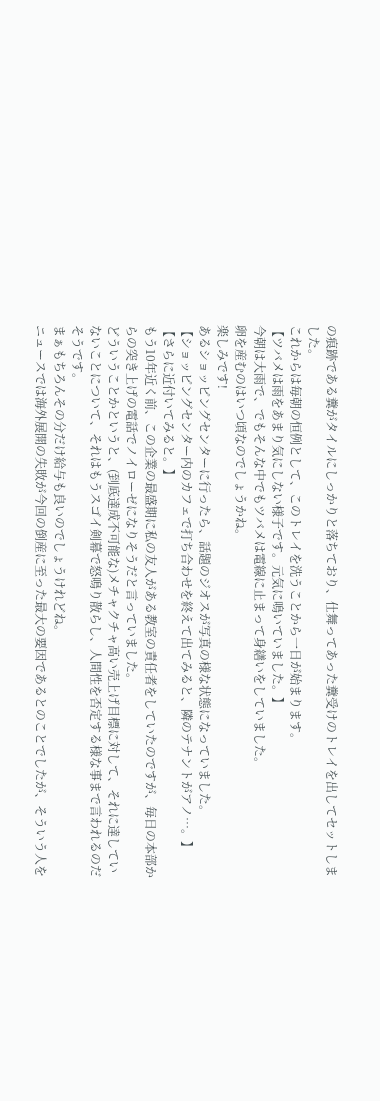の痕跡である糞がタイルにしっかりと落ちており、仕舞ってあった糞受けのトレイを出してセットしました。
これからは毎朝の恒例として、このトレイを洗うことから一日が始まります。
【ツバメは雨をあまり気にしない様子です。元気に鳴いていました。】
今朝は大雨で、でもそんな中でもツバメは電線に止まって身繕いをしていました。
卵を産むのはいつ頃なのでしょうかね。
楽しみです!
あるショッピングセンターに行ったら、話題のジオスが写真の様な状態になっていました。
【ショッピングセンター内のカフェで打ち合わせを終えて出てみると、隣のテナントがアノ…。】
【さらに近付いてみると。】
もう10年近く前、この企業の最盛期に私の友人がある教室の責任者をしていたのですが、毎日の本部からの突き上げの電話でノイローゼになりそうだと言っていました。
どういうことかというと、(到底達成不可能な)メチャクチャ高い売上げ目標に対して、それに達していないことについて、それはもうスゴイ剣幕で怒鳴り散らし、人間性を否定する様な事まで言われるのだそうです。
まぁもちろんその分だけ給与も良いのでしょうけれどね。
ニュースでは海外展開の失敗が今回の倒産に至った最大の要因であるとのことでしたが、そういう人を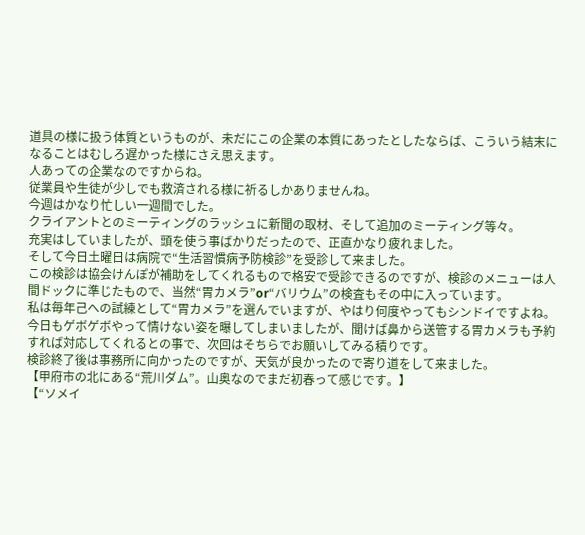道具の様に扱う体質というものが、未だにこの企業の本質にあったとしたならば、こういう結末になることはむしろ遅かった様にさえ思えます。
人あっての企業なのですからね。
従業員や生徒が少しでも救済される様に祈るしかありませんね。
今週はかなり忙しい一週間でした。
クライアントとのミーティングのラッシュに新聞の取材、そして追加のミーティング等々。
充実はしていましたが、頭を使う事ばかりだったので、正直かなり疲れました。
そして今日土曜日は病院で“生活習慣病予防検診”を受診して来ました。
この検診は協会けんぽが補助をしてくれるもので格安で受診できるのですが、検診のメニューは人間ドックに準じたもので、当然“胃カメラ”or“バリウム”の検査もその中に入っています。
私は毎年己への試練として“胃カメラ”を選んでいますが、やはり何度やってもシンドイですよね。
今日もゲボゲボやって情けない姿を曝してしまいましたが、聞けば鼻から送管する胃カメラも予約すれば対応してくれるとの事で、次回はそちらでお願いしてみる積りです。
検診終了後は事務所に向かったのですが、天気が良かったので寄り道をして来ました。
【甲府市の北にある“荒川ダム”。山奥なのでまだ初春って感じです。】
【“ソメイ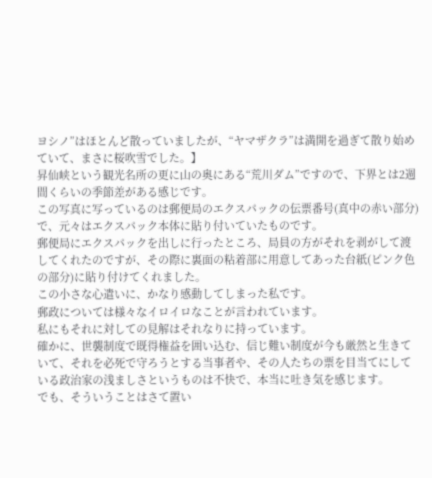ヨシノ”はほとんど散っていましたが、“ヤマザクラ”は満開を過ぎて散り始めていて、まさに桜吹雪でした。】
昇仙峡という観光名所の更に山の奥にある“荒川ダム”ですので、下界とは2週間くらいの季節差がある感じです。
この写真に写っているのは郵便局のエクスパックの伝票番号(真中の赤い部分)で、元々はエクスパック本体に貼り付いていたものです。
郵便局にエクスパックを出しに行ったところ、局員の方がそれを剥がして渡してくれたのですが、その際に裏面の粘着部に用意してあった台紙(ピンク色の部分)に貼り付けてくれました。
この小さな心遣いに、かなり感動してしまった私です。
郵政については様々なイロイロなことが言われています。
私にもそれに対しての見解はそれなりに持っています。
確かに、世襲制度で既得権益を囲い込む、信じ難い制度が今も厳然と生きていて、それを必死で守ろうとする当事者や、その人たちの票を目当てにしている政治家の浅ましさというものは不快で、本当に吐き気を感じます。
でも、そういうことはさて置い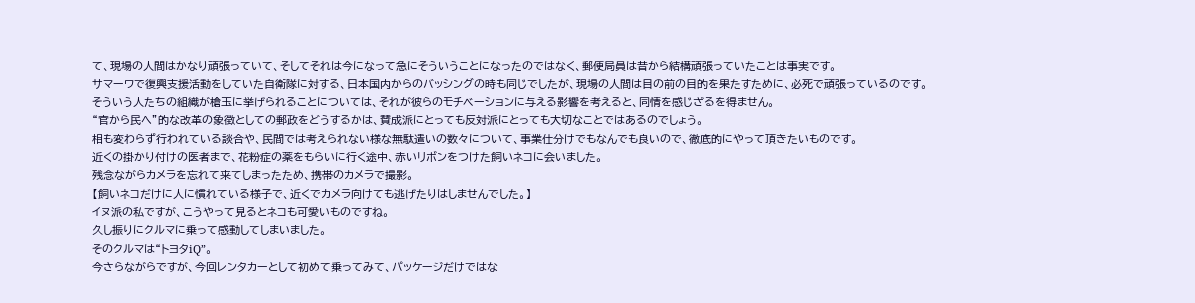て、現場の人間はかなり頑張っていて、そしてそれは今になって急にそういうことになったのではなく、郵便局員は昔から結構頑張っていたことは事実です。
サマーワで復興支援活動をしていた自衛隊に対する、日本国内からのバッシングの時も同じでしたが、現場の人間は目の前の目的を果たすために、必死で頑張っているのです。
そういう人たちの組織が槍玉に挙げられることについては、それが彼らのモチベーションに与える影響を考えると、同情を感じざるを得ません。
“官から民へ”的な改革の象徴としての郵政をどうするかは、賛成派にとっても反対派にとっても大切なことではあるのでしょう。
相も変わらず行われている談合や、民間では考えられない様な無駄遣いの数々について、事業仕分けでもなんでも良いので、徹底的にやって頂きたいものです。
近くの掛かり付けの医者まで、花粉症の薬をもらいに行く途中、赤いリボンをつけた飼いネコに会いました。
残念ながらカメラを忘れて来てしまったため、携帯のカメラで撮影。
【飼いネコだけに人に慣れている様子で、近くでカメラ向けても逃げたりはしませんでした。】
イヌ派の私ですが、こうやって見るとネコも可愛いものですね。
久し振りにクルマに乗って感動してしまいました。
そのクルマは“トヨタiQ”。
今さらながらですが、今回レンタカーとして初めて乗ってみて、パッケージだけではな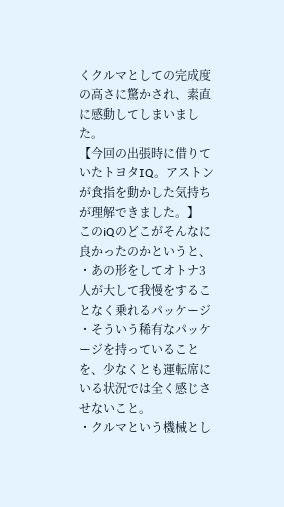くクルマとしての完成度の高さに驚かされ、素直に感動してしまいました。
【今回の出張時に借りていたトヨタIQ。アストンが食指を動かした気持ちが理解できました。】
このiQのどこがそんなに良かったのかというと、
・あの形をしてオトナ3人が大して我慢をすることなく乗れるパッケージ
・そういう稀有なパッケージを持っていることを、少なくとも運転席にいる状況では全く感じさせないこと。
・クルマという機械とし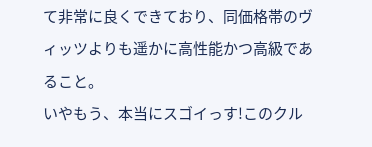て非常に良くできており、同価格帯のヴィッツよりも遥かに高性能かつ高級であること。
いやもう、本当にスゴイっす!このクル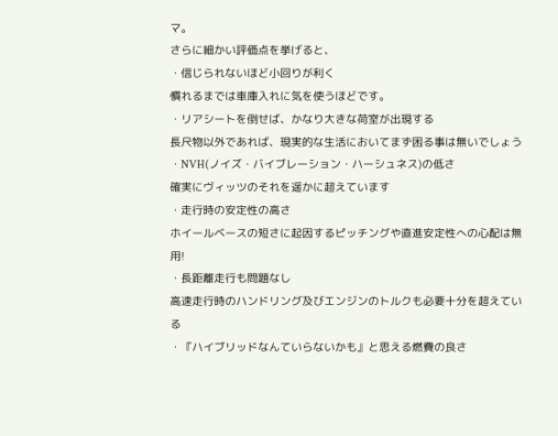マ。
さらに細かい評価点を挙げると、
・信じられないほど小回りが利く
慣れるまでは車庫入れに気を使うほどです。
・リアシートを倒せば、かなり大きな荷室が出現する
長尺物以外であれば、現実的な生活においてまず困る事は無いでしょう
・NVH(ノイズ・バイブレーション・ハーシュネス)の低さ
確実にヴィッツのそれを遥かに超えています
・走行時の安定性の高さ
ホイールベースの短さに起因するピッチングや直進安定性への心配は無用!
・長距離走行も問題なし
高速走行時のハンドリング及びエンジンのトルクも必要十分を超えている
・『ハイブリッドなんていらないかも』と思える燃費の良さ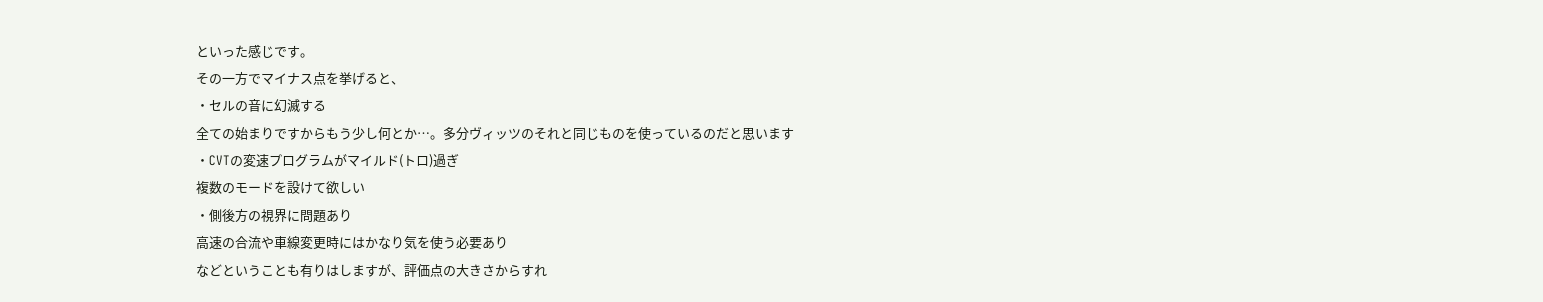といった感じです。
その一方でマイナス点を挙げると、
・セルの音に幻滅する
全ての始まりですからもう少し何とか…。多分ヴィッツのそれと同じものを使っているのだと思います
・CVTの変速プログラムがマイルド(トロ)過ぎ
複数のモードを設けて欲しい
・側後方の視界に問題あり
高速の合流や車線変更時にはかなり気を使う必要あり
などということも有りはしますが、評価点の大きさからすれ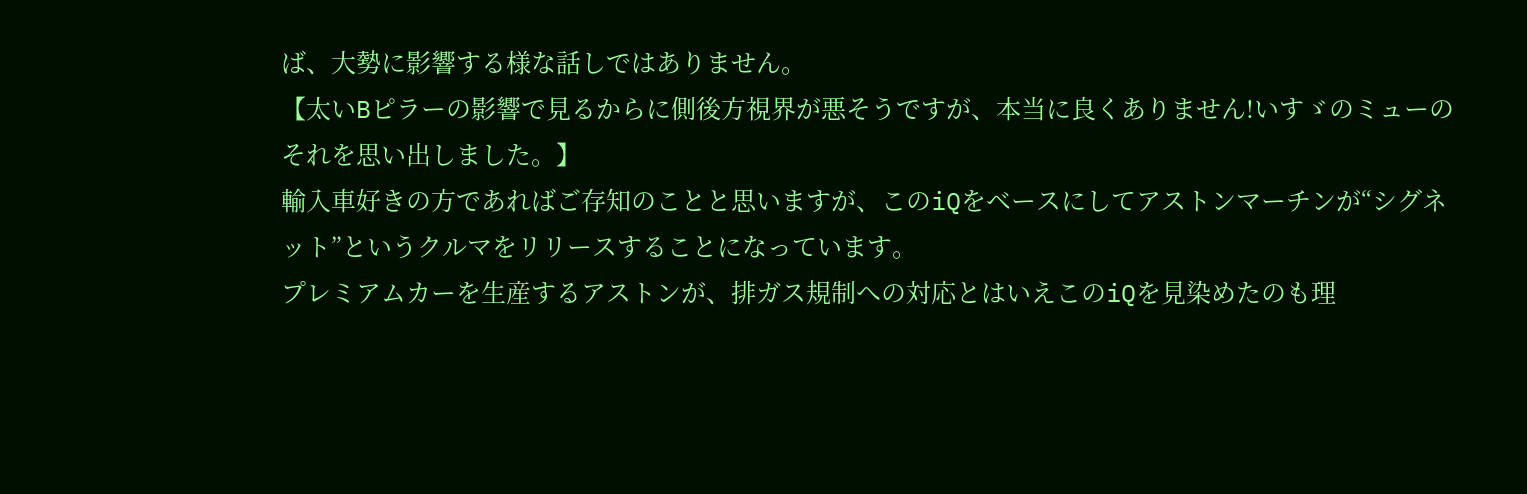ば、大勢に影響する様な話しではありません。
【太いBピラーの影響で見るからに側後方視界が悪そうですが、本当に良くありません!いすゞのミューのそれを思い出しました。】
輸入車好きの方であればご存知のことと思いますが、このiQをベースにしてアストンマーチンが“シグネット”というクルマをリリースすることになっています。
プレミアムカーを生産するアストンが、排ガス規制への対応とはいえこのiQを見染めたのも理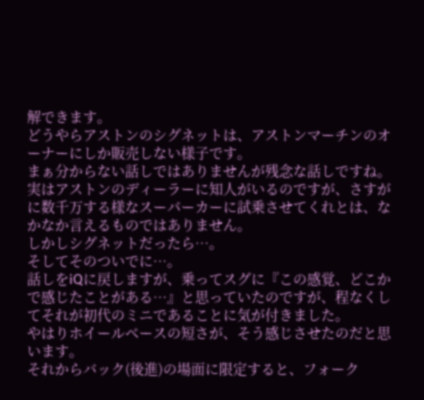解できます。
どうやらアストンのシグネットは、アストンマーチンのオーナーにしか販売しない様子です。
まぁ分からない話しではありませんが残念な話しですね。
実はアストンのディーラーに知人がいるのですが、さすがに数千万する様なスーパーカーに試乗させてくれとは、なかなか言えるものではありません。
しかしシグネットだったら…。
そしてそのついでに…。
話しをiQに戻しますが、乗ってスグに『この感覚、どこかで感じたことがある…』と思っていたのですが、程なくしてそれが初代のミニであることに気が付きました。
やはりホイールベースの短さが、そう感じさせたのだと思います。
それからバック(後進)の場面に限定すると、フォーク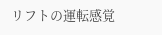リフトの運転感覚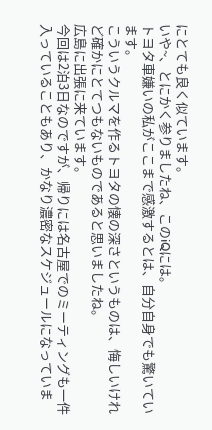にとても良く似ています。
いや~、とにかく参りましたね、このiQには。
トヨタ車嫌いの私がここまで感激するとは、自分自身でも驚いています。
こういうクルマを作るトヨタの懐の深さというものは、悔しいけれど確かにとてつもないものであると思いましたね。
広島に出張に来ています。
今回は2泊3日なのですが、帰りには名古屋でのミーティングも一件入っていることもあり、かなり濃密なスケジュールになっていま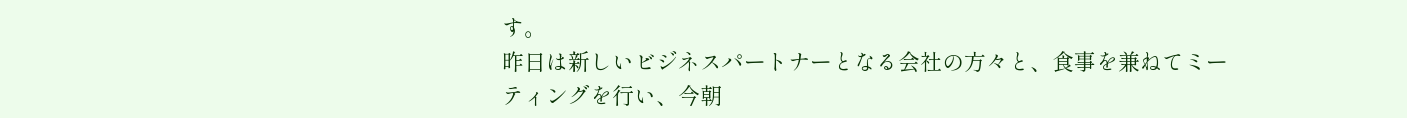す。
昨日は新しいビジネスパートナーとなる会社の方々と、食事を兼ねてミーティングを行い、今朝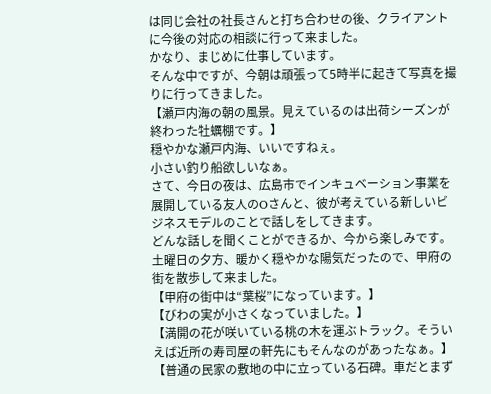は同じ会社の社長さんと打ち合わせの後、クライアントに今後の対応の相談に行って来ました。
かなり、まじめに仕事しています。
そんな中ですが、今朝は頑張って5時半に起きて写真を撮りに行ってきました。
【瀬戸内海の朝の風景。見えているのは出荷シーズンが終わった牡蠣棚です。】
穏やかな瀬戸内海、いいですねぇ。
小さい釣り船欲しいなぁ。
さて、今日の夜は、広島市でインキュベーション事業を展開している友人のOさんと、彼が考えている新しいビジネスモデルのことで話しをしてきます。
どんな話しを聞くことができるか、今から楽しみです。
土曜日の夕方、暖かく穏やかな陽気だったので、甲府の街を散歩して来ました。
【甲府の街中は“葉桜”になっています。】
【びわの実が小さくなっていました。】
【満開の花が咲いている桃の木を運ぶトラック。そういえば近所の寿司屋の軒先にもそんなのがあったなぁ。】
【普通の民家の敷地の中に立っている石碑。車だとまず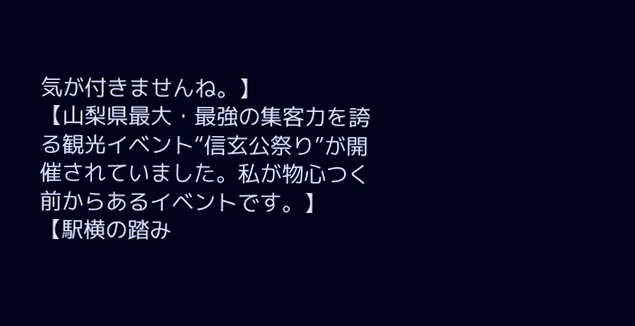気が付きませんね。】
【山梨県最大・最強の集客力を誇る観光イベント“信玄公祭り”が開催されていました。私が物心つく前からあるイベントです。】
【駅横の踏み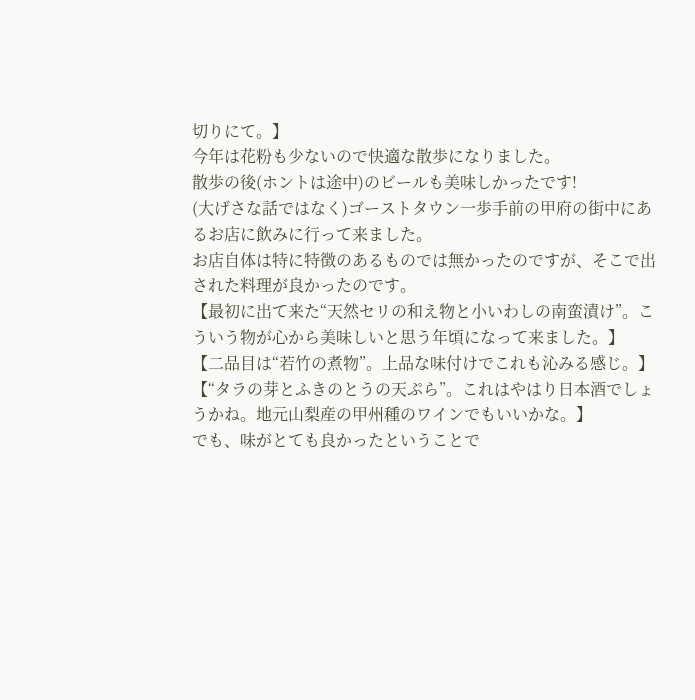切りにて。】
今年は花粉も少ないので快適な散歩になりました。
散歩の後(ホントは途中)のビールも美味しかったです!
(大げさな話ではなく)ゴーストタウン一歩手前の甲府の街中にあるお店に飲みに行って来ました。
お店自体は特に特徴のあるものでは無かったのですが、そこで出された料理が良かったのです。
【最初に出て来た“天然セリの和え物と小いわしの南蛮漬け”。こういう物が心から美味しいと思う年頃になって来ました。】
【二品目は“若竹の煮物”。上品な味付けでこれも沁みる感じ。】
【“タラの芽とふきのとうの天ぷら”。これはやはり日本酒でしょうかね。地元山梨産の甲州種のワインでもいいかな。】
でも、味がとても良かったということで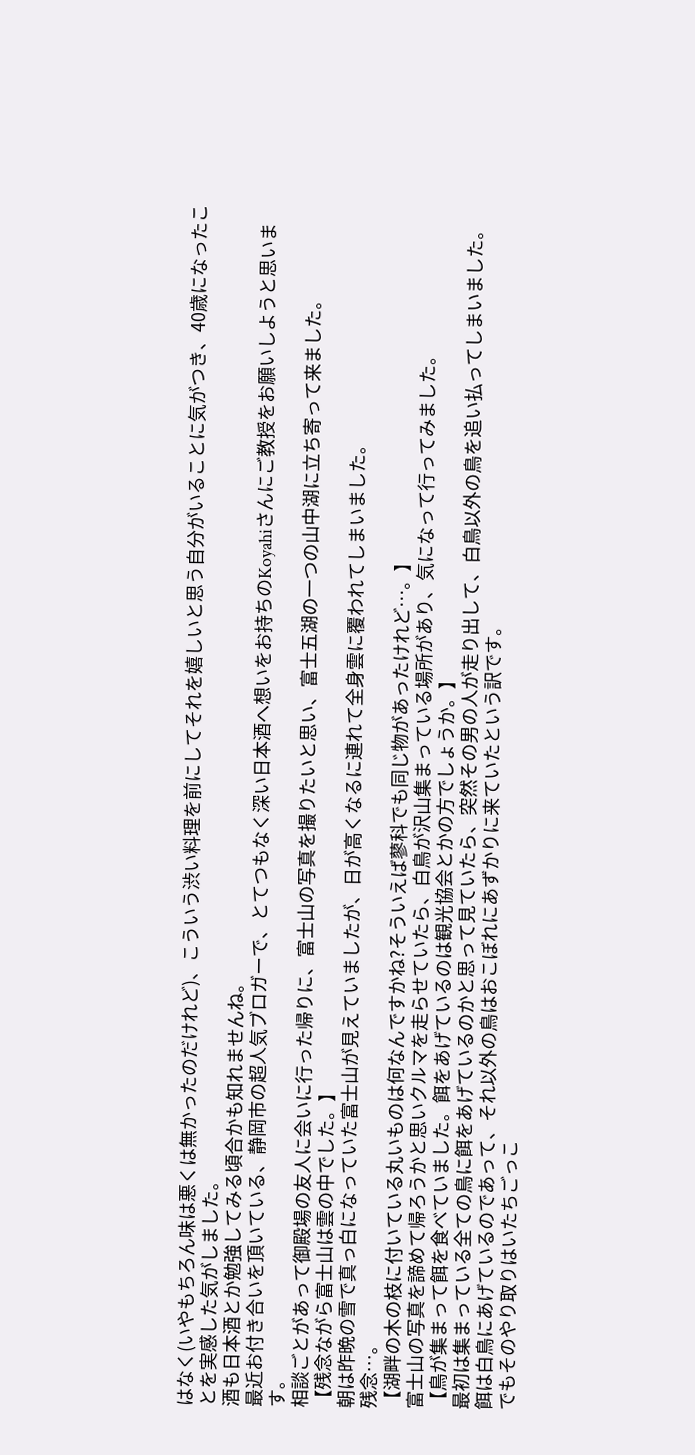はなく(いやもちろん味は悪くは無かったのだけれど)、こういう渋い料理を前にしてそれを嬉しいと思う自分がいることに気がつき、40歳になったことを実感した気がしました。
酒も日本酒とか勉強してみる頃合かも知れませんね。
最近お付き合いを頂いている、静岡市の超人気ブロガーで、とてつもなく深い日本酒へ想いをお持ちのKoyahiさんにご教授をお願いしようと思います。
相談ごとがあって御殿場の友人に会いに行った帰りに、富士山の写真を撮りたいと思い、富士五湖の一つの山中湖に立ち寄って来ました。
【残念ながら富士山は雲の中でした。】
朝は昨晩の雪で真っ白になっていた富士山が見えていましたが、日が高くなるに連れて全身雲に覆われてしまいました。
残念…。
【湖畔の木の枝に付いている丸いものは何なんですかね?そういえば蓼科でも同じ物があったけれど…。】
富士山の写真を諦めて帰ろうかと思いクルマを走らせていたら、白鳥が沢山集まっている場所があり、気になって行ってみました。
【鳥が集まって餌を食べていました。餌をあげているのは観光協会とかの方でしょうか。】
最初は集まっている全ての鳥に餌をあげているのかと思って見ていたら、突然その男の人が走り出して、白鳥以外の鳥を追い払ってしまいました。
餌は白鳥にあげているのであって、それ以外の鳥はおこぼれにあずかりに来ていたという訳です。
でもそのやり取りはいたちごっこ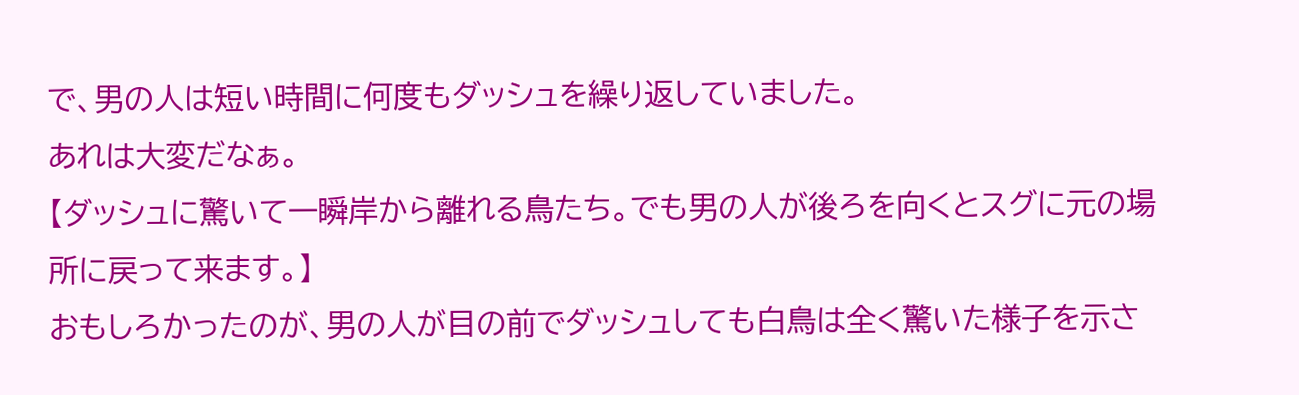で、男の人は短い時間に何度もダッシュを繰り返していました。
あれは大変だなぁ。
【ダッシュに驚いて一瞬岸から離れる鳥たち。でも男の人が後ろを向くとスグに元の場所に戻って来ます。】
おもしろかったのが、男の人が目の前でダッシュしても白鳥は全く驚いた様子を示さ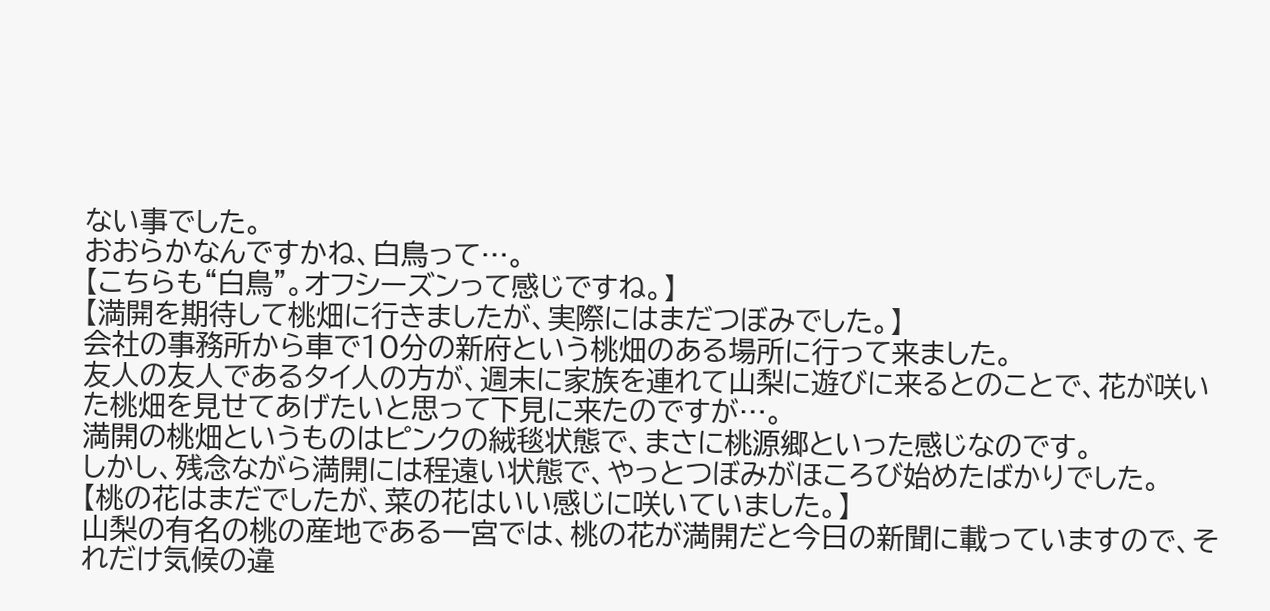ない事でした。
おおらかなんですかね、白鳥って…。
【こちらも“白鳥”。オフシーズンって感じですね。】
【満開を期待して桃畑に行きましたが、実際にはまだつぼみでした。】
会社の事務所から車で10分の新府という桃畑のある場所に行って来ました。
友人の友人であるタイ人の方が、週末に家族を連れて山梨に遊びに来るとのことで、花が咲いた桃畑を見せてあげたいと思って下見に来たのですが…。
満開の桃畑というものはピンクの絨毯状態で、まさに桃源郷といった感じなのです。
しかし、残念ながら満開には程遠い状態で、やっとつぼみがほころび始めたばかりでした。
【桃の花はまだでしたが、菜の花はいい感じに咲いていました。】
山梨の有名の桃の産地である一宮では、桃の花が満開だと今日の新聞に載っていますので、それだけ気候の違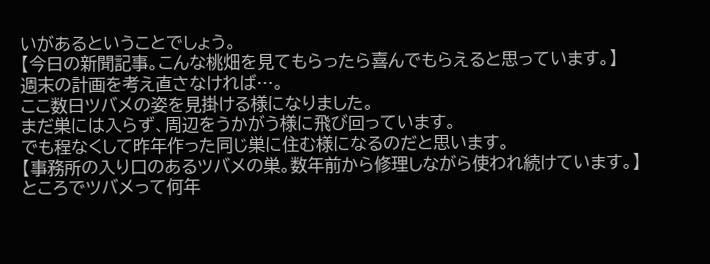いがあるということでしょう。
【今日の新聞記事。こんな桃畑を見てもらったら喜んでもらえると思っています。】
週末の計画を考え直さなければ…。
ここ数日ツバメの姿を見掛ける様になりました。
まだ巣には入らず、周辺をうかがう様に飛び回っています。
でも程なくして昨年作った同じ巣に住む様になるのだと思います。
【事務所の入り口のあるツバメの巣。数年前から修理しながら使われ続けています。】
ところでツバメって何年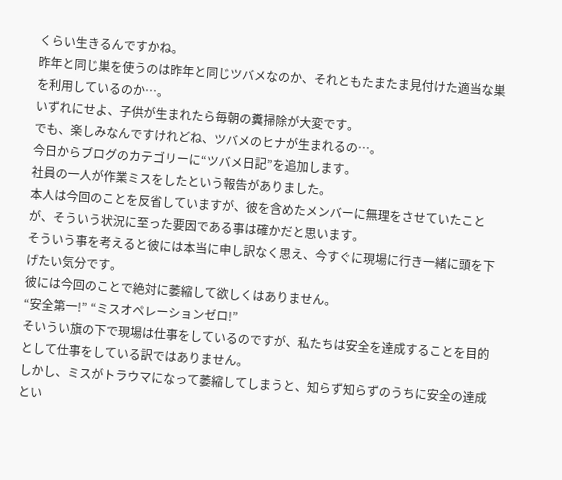くらい生きるんですかね。
昨年と同じ巣を使うのは昨年と同じツバメなのか、それともたまたま見付けた適当な巣を利用しているのか…。
いずれにせよ、子供が生まれたら毎朝の糞掃除が大変です。
でも、楽しみなんですけれどね、ツバメのヒナが生まれるの…。
今日からブログのカテゴリーに“ツバメ日記”を追加します。
社員の一人が作業ミスをしたという報告がありました。
本人は今回のことを反省していますが、彼を含めたメンバーに無理をさせていたことが、そういう状況に至った要因である事は確かだと思います。
そういう事を考えると彼には本当に申し訳なく思え、今すぐに現場に行き一緒に頭を下げたい気分です。
彼には今回のことで絶対に萎縮して欲しくはありません。
“安全第一!” “ミスオペレーションゼロ!”
そいうい旗の下で現場は仕事をしているのですが、私たちは安全を達成することを目的として仕事をしている訳ではありません。
しかし、ミスがトラウマになって萎縮してしまうと、知らず知らずのうちに安全の達成とい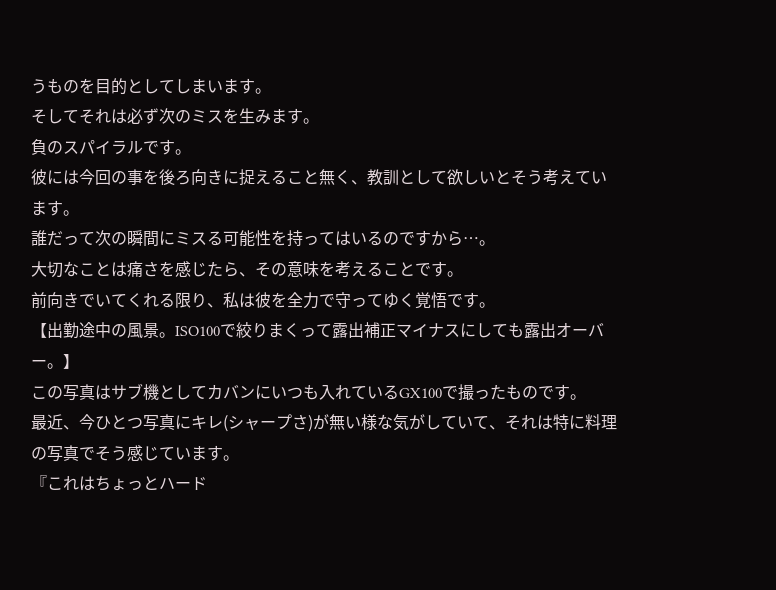うものを目的としてしまいます。
そしてそれは必ず次のミスを生みます。
負のスパイラルです。
彼には今回の事を後ろ向きに捉えること無く、教訓として欲しいとそう考えています。
誰だって次の瞬間にミスる可能性を持ってはいるのですから…。
大切なことは痛さを感じたら、その意味を考えることです。
前向きでいてくれる限り、私は彼を全力で守ってゆく覚悟です。
【出勤途中の風景。ISO100で絞りまくって露出補正マイナスにしても露出オーバー。】
この写真はサブ機としてカバンにいつも入れているGX100で撮ったものです。
最近、今ひとつ写真にキレ(シャープさ)が無い様な気がしていて、それは特に料理の写真でそう感じています。
『これはちょっとハード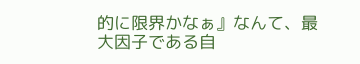的に限界かなぁ』なんて、最大因子である自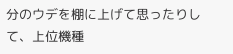分のウデを棚に上げて思ったりして、上位機種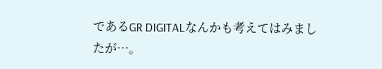であるGR DIGITALなんかも考えてはみましたが…。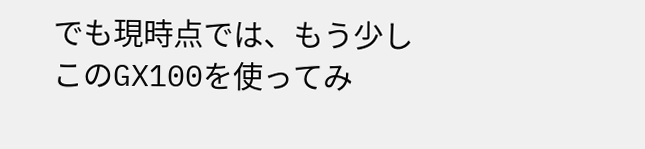でも現時点では、もう少しこのGX100を使ってみ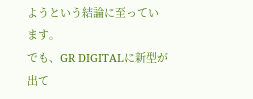ようという結論に至っています。
でも、GR DIGITALに新型が出て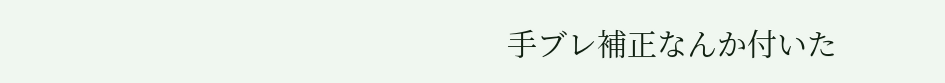手ブレ補正なんか付いた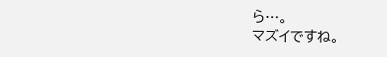ら…。
マズイですね。